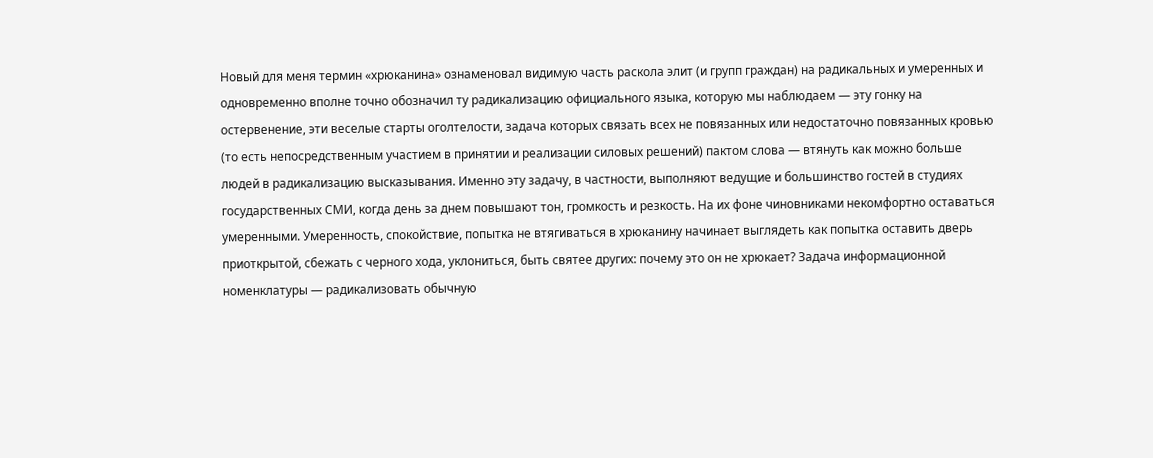Новый для меня термин «хрюканина» ознаменовал видимую часть раскола элит (и групп граждан) на радикальных и умеренных и одновременно вполне точно обозначил ту радикализацию официального языка, которую мы наблюдаем — эту гонку на остервенение, эти веселые старты оголтелости, задача которых связать всех не повязанных или недостаточно повязанных кровью (то есть непосредственным участием в принятии и реализации силовых решений) пактом слова — втянуть как можно больше людей в радикализацию высказывания. Именно эту задачу, в частности, выполняют ведущие и большинство гостей в студиях государственных СМИ, когда день за днем повышают тон, громкость и резкость. На их фоне чиновниками некомфортно оставаться умеренными. Умеренность, спокойствие, попытка не втягиваться в хрюканину начинает выглядеть как попытка оставить дверь приоткрытой, сбежать с черного хода, уклониться, быть святее других: почему это он не хрюкает? Задача информационной номенклатуры — радикализовать обычную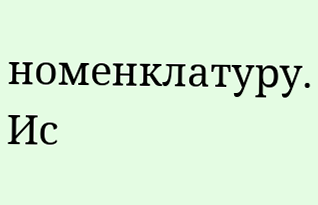номенклатуру. Ис